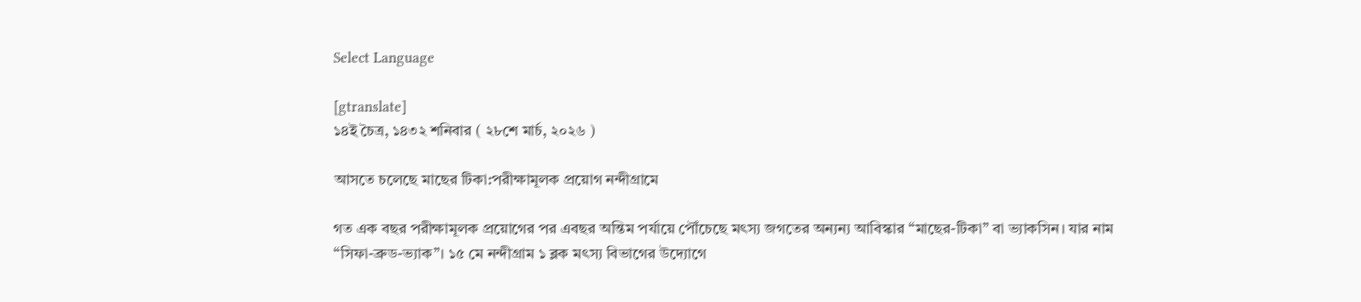Select Language

[gtranslate]
১৪ই চৈত্র, ১৪৩২ শনিবার ( ২৮শে মার্চ, ২০২৬ )

আসতে চলেছে মাছের টিকা:পরীক্ষামূলক প্রয়োগ নন্দীগ্রামে

গত এক বছর পরীক্ষামূলক প্রয়োগের পর এবছর অন্তিম পর্যায়ে পৌঁচেছে মৎস্য জগতের অন্যন্য আবিস্কার “মাছের-টিকা” বা ভ্যাকসিন। যার নাম “সিফা-ব্রুড-ভ্যাক”। ১৫ মে নন্দীগ্রাম ১ ব্লক মৎস্য বিভাগের উদ্যোগে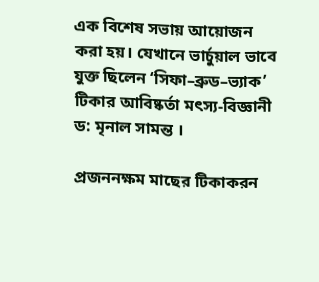এক বিশেষ সভায় আয়োজন করা হয়। যেখানে ভার্চুয়াল ভাবে যুক্ত ছিলেন ‘সিফা–ব্রুড–ভ্যাক’ টিকার আবিষ্কর্তা মৎস্য-বিজ্ঞানী ড: মৃনাল সামন্ত ।

প্রজননক্ষম মাছের টিকাকরন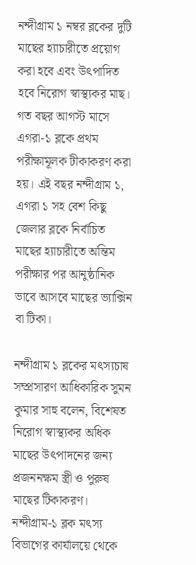নন্দীগ্রাম ১ নম্বর ব্লকের দুটি মাছের হ্যাচারীতে প্রয়োগ করা হবে এবং উৎপাদিত হবে নিরোগ স্বাস্থ্যকর মাছ। গত বছর আগস্ট মাসে এগরা-১ ব্লকে প্রথম পরীক্ষামূলক টীকাকরণ করা হয়। এই বছর নন্দীগ্রাম ১, এগরা ১ সহ বেশ কিছু জেলার ব্লকে নির্বাচিত মাছের হ্যাচারীতে অন্তিম পরীক্ষার পর আনুষ্ঠানিক ভাবে আসবে মাছের ভ্যাক্সিন বা টিকা।

নন্দীগ্রাম ১ ব্লকের মৎস্যচাষ সম্প্রসারণ আধিকারিক সুমন কুমার সাহু বলেন, বিশেষত নিরোগ স্বাস্থ্যকর অধিক মাছের উৎপাদনের জন্য প্রজননক্ষম স্ত্রী ও পুরুষ মাছের টিকাকরণ।
নন্দীগ্রাম-১ ব্লক মৎস্য বিভাগের কার্যালয়ে থেকে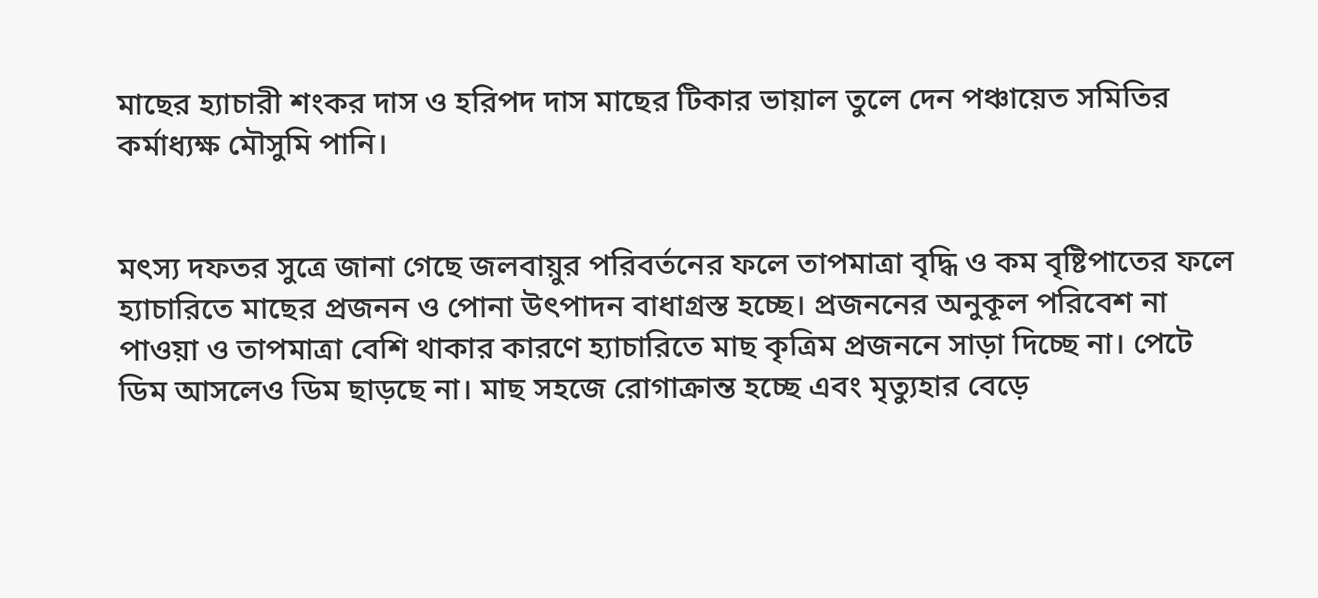মাছের হ্যাচারী শংকর দাস ও হরিপদ দাস মাছের টিকার ভায়াল তুলে দেন পঞ্চায়েত সমিতির কর্মাধ্যক্ষ মৌসুমি পানি।


মৎস্য দফতর সুত্রে জানা গেছে জলবায়ুর পরিবর্তনের ফলে তাপমাত্রা বৃদ্ধি ও কম বৃষ্টিপাতের ফলে হ্যাচারিতে মাছের প্রজনন ও পোনা উৎপাদন বাধাগ্রস্ত হচ্ছে। প্রজননের অনুকূল পরিবেশ না পাওয়া ও তাপমাত্রা বেশি থাকার কারণে হ্যাচারিতে মাছ কৃত্রিম প্রজননে সাড়া দিচ্ছে না। পেটে ডিম আসলেও ডিম ছাড়ছে না। মাছ সহজে রোগাক্রান্ত হচ্ছে এবং মৃত্যুহার বেড়ে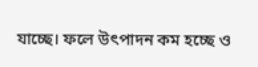যাচ্ছে। ফলে উৎপাদন কম হচ্ছে ও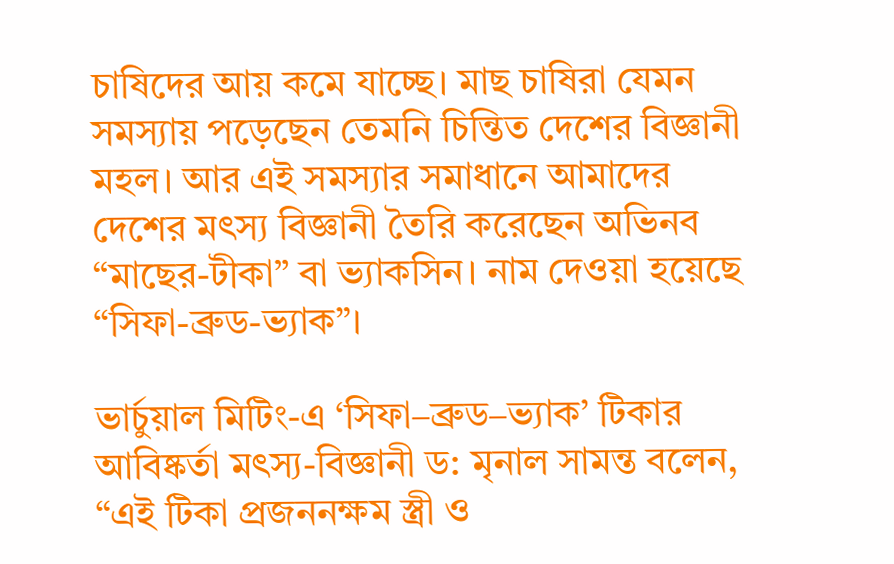চাষিদের আয় কমে যাচ্ছে। মাছ চাষিরা যেমন সমস্যায় পড়েছেন তেমনি চিন্তিত দেশের বিজ্ঞানী মহল। আর এই সমস্যার সমাধানে আমাদের দেশের মৎস্য বিজ্ঞানী তৈরি করেছেন অভিনব “মাছের-টীকা” বা ভ্যাকসিন। নাম দেওয়া হয়েছে “সিফা-ব্রুড-ভ্যাক”।

ভার্চুয়াল মিটিং-এ ‘সিফা–ব্রুড–ভ্যাক’ টিকার আবিষ্কর্তা মৎস্য-বিজ্ঞানী ড: মৃনাল সামন্ত বলেন, “এই টিকা প্রজননক্ষম স্ত্রী ও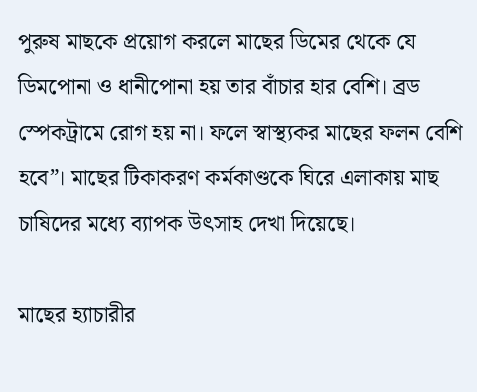পুরুষ মাছকে প্রয়োগ করলে মাছের ডিমের থেকে যে ডিমপোনা ও ধানীপোনা হয় তার বাঁচার হার বেশি। ব্রড স্পেকট্রামে রোগ হয় না। ফলে স্বাস্থ্যকর মাছের ফলন বেশি হবে”। মাছের টিকাকরণ কর্মকাণ্ডকে ঘিরে এলাকায় মাছ চাষিদের মধ্যে ব্যাপক উৎসাহ দেখা দিয়েছে।

মাছের হ্যাচারীর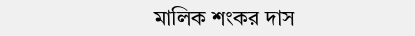মালিক শংকর দাস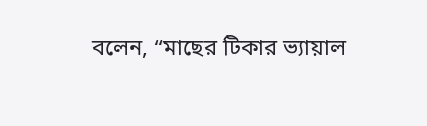বলেন, “মাছের টিকার ভ্যায়াল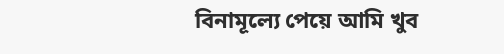বিনামূল্যে পেয়ে আমি খুব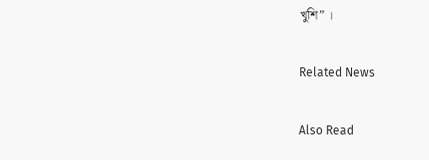খুশি” ।

Related News

Also Read